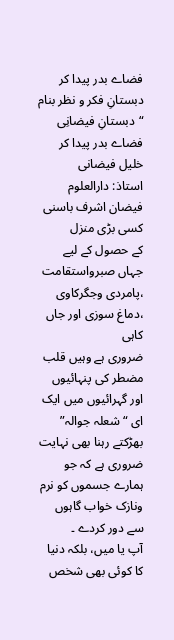فضاے بدر پیدا کر
دبستانِ فکر و نظر بنام “دبستانِ فیضانِی
فضاے بدر پیدا کر
خلیل فیضانی
استاذ: دارالعلوم فیضان اشرف باسنی
کسی بڑی منزل
کے حصول کے لیے جہاں صبرواستقامت ،پامردی وجگرکاوی ،دماغ سوزی اور جاں کاہی
ضروری ہے وہیں قلب مضطر کی پنہائیوں اور گہرائیوں میں ایک ای “شعلہ جوالہ” بھڑکتے رہنا بھی نہایت ضروری ہے کہ جو ہمارے جسموں کو نرم ونازک خواب گاہوں سے دور کردے ۔
آپ یا میں، بلکہ دنیا کا کوئی بھی شخص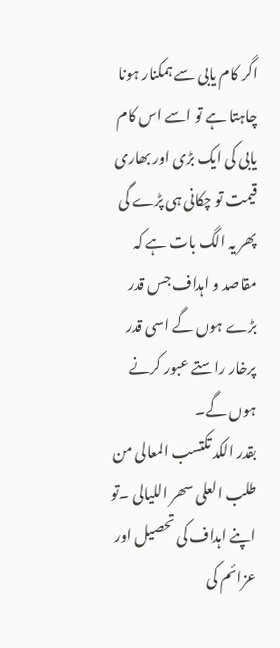اگر کام یابی سے ہمکنار ہونا چاہتا ہے تو اسے اس کام یابی کی ایک بڑی اور بھاری قیمت تو چکانی ہی پڑے گی
پھر یہ الگ بات ہے کہ مقاصد و اہداف جس قدر بڑے ہوں گے اسی قدر پرخار راستے عبور کرنے ہوں گے۔
بقدر الکد تکتسب المعالی من طلب العلی سھر اللیالی ۔تو اپنے اہداف کی تحصیل اور عزائم کی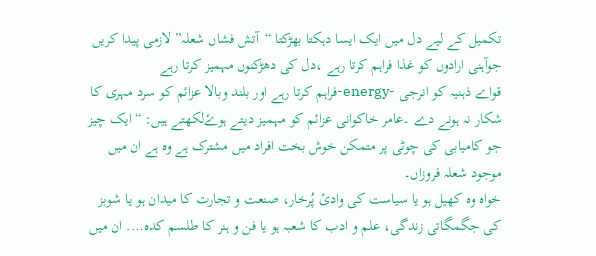تکمیل کے لیے دل میں ایک ایسا دہکتا بھڑکتا “آتش فشاں شعلہ” لازمی پیدا کریں جوآہنی ارادوں کو غذا فراہم کرتا رہے ،دل کی دھڑکنوں مہمیز کرتا رہے
قواے ذہنیہ کو انرجی -energy-فراہم کرتا رہے اور بلند وبالا عزائم کو سرد مہری کا شکار نہ ہونے دے ۔عامر خاکوانی عزائم کو مہمیز دیتے ہوۓلکھتے ہیں: “ایک چیز جو کامیابی کی چوٹی پر متمکن خوش بخت افراد میں مشترک ہے وہ ہے ان میں موجود شعلہ فروزاں۔
خواہ وہ کھیل ہو یا سیاست کی وادئ پُرخار، صنعت و تجارت کا میدان ہو یا شوبز کی جگمگاتی زندگی، علم و ادب کا شعبہ ہو یا فن و ہنر کا طلسم کدہ…. ان میں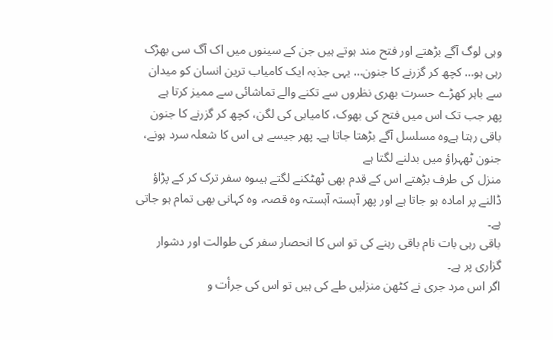وہی لوگ آگے بڑھتے اور فتح مند ہوتے ہیں جن کے سینوں میں اک آگ سی بھڑک رہی ہو… کچھ کر گزرنے کا جنون… یہی جذبہ ایک کامیاب ترین انسان کو میدان سے باہر کھڑے حسرت بھری نظروں سے تکنے والے تماشائی سے ممیز کرتا ہے
پھر جب تک اس میں فتح کی بھوک، کامیابی کی لگن، کچھ کر گزرنے کا جنون باقی رہتا ہےوہ مسلسل آگے بڑھتا جاتا ہے۔ پھر جیسے ہی اس کا شعلہ سرد ہونے، جنون ٹھہراؤ میں بدلنے لگتا ہے
منزل کی طرف بڑھتے اس کے قدم بھی ٹھٹکنے لگتے ہیںوہ سفر ترک کر کے پڑاؤ ڈالنے پر امادہ ہو جاتا ہے اور پھر آہستہ آہستہ وہ قصہ، وہ کہانی بھی تمام ہو جاتی ہے۔
باقی رہی بات نام باقی رہنے کی تو اس کا انحصار سفر کی طوالت اور دشوار گزاری پر ہے۔
اگر اس مرد جری نے کٹھن منزلیں طے کی ہیں تو اس کی جرأت و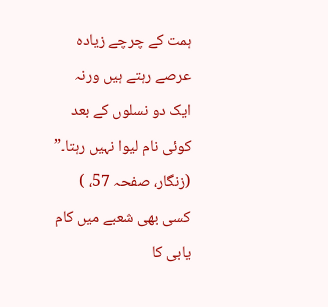ہمت کے چرچے زیادہ عرصے رہتے ہیں ورنہ ایک دو نسلوں کے بعد کوئی نام لیوا نہیں رہتا۔” (زنگار، صفحہ 57، )
کسی بھی شعبے میں کام یابی کا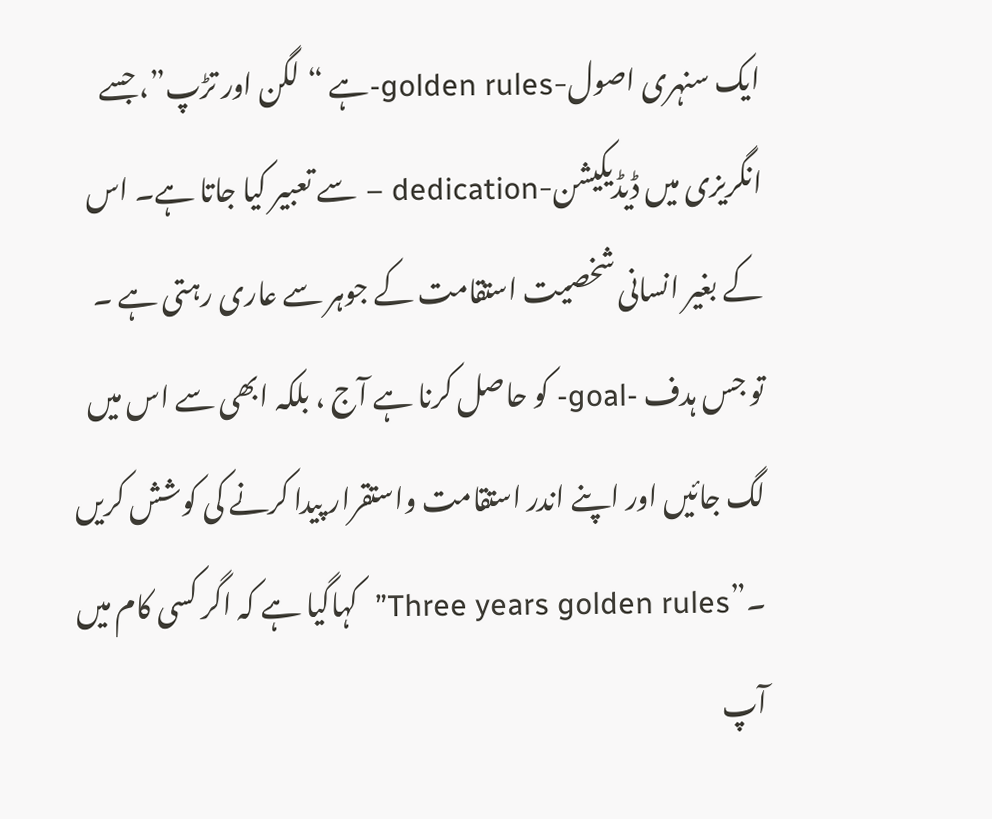ایک سنہری اصول-golden rules-ہے “لگن اور تڑپ”، جسے انگریزی میں ڈیڈیکیشن-dedication – سے تعبیر کیا جاتا ہے۔ اس کے بغیر انسانی شخصیت استقامت کے جوہر سے عاری رہتی ہے ۔
تو جس ہدف -goal- کو حاصل کرنا ہے آج ، بلکہ ابھی سے اس میں لگ جائیں اور اپنے اندر استقامت واستقرار پیدا کرنے کی کوشش کریں ۔”Three years golden rules”کہاگیا ہے کہ اگر کسی کام میں آپ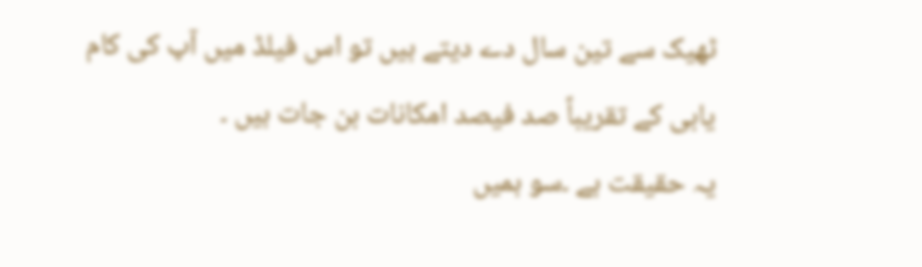ٹھیک سے تین سال دے دیتے ہیں تو اس فیلڈ میں آپ کی کام یابی کے تقریباً صد فیصد امکانات بن جات ہیں ۔
یہ حقیقت ہے ۔سو ہمیں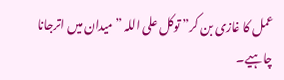عمل کا غازی بن کر” توکل علی اللہ ” میدان میں اترجانا چاہیے۔